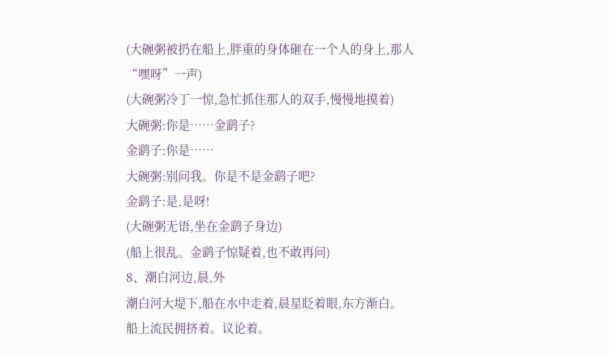(大碗粥被扔在船上,胖重的身体砸在一个人的身上,那人“嘿呀”一声)
(大碗粥冷丁一惊,急忙抓住那人的双手,慢慢地摸着)
大碗粥:你是……金鹞子?
金鹞子:你是……
大碗粥:别问我。你是不是金鹞子吧?
金鹞子:是,是呀!
(大碗粥无语,坐在金鹞子身边)
(船上很乱。金鹞子惊疑着,也不敢再问)
8、潮白河边,晨,外
潮白河大堤下,船在水中走着,晨星眨着眼,东方渐白。
船上流民拥挤着。议论着。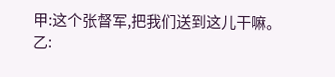甲:这个张督军,把我们送到这儿干嘛。
乙: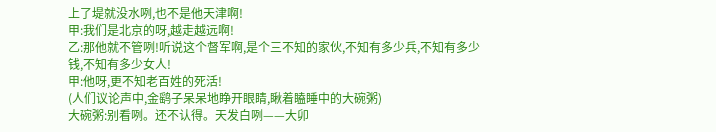上了堤就没水咧,也不是他天津啊!
甲:我们是北京的呀,越走越远啊!
乙:那他就不管咧!听说这个督军啊,是个三不知的家伙,不知有多少兵,不知有多少钱,不知有多少女人!
甲:他呀,更不知老百姓的死活!
(人们议论声中,金鹞子呆呆地睁开眼睛,瞅着瞌睡中的大碗粥)
大碗粥:别看咧。还不认得。天发白咧——大卯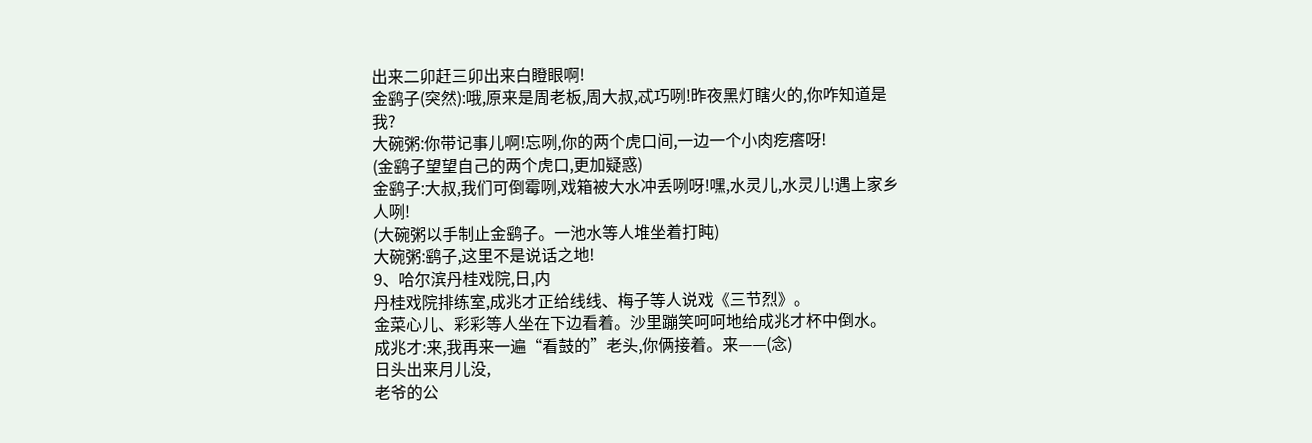出来二卯赶三卯出来白瞪眼啊!
金鹞子(突然):哦,原来是周老板,周大叔,忒巧咧!昨夜黑灯瞎火的,你咋知道是我?
大碗粥:你带记事儿啊!忘咧,你的两个虎口间,一边一个小肉疙瘩呀!
(金鹞子望望自己的两个虎口,更加疑惑)
金鹞子:大叔,我们可倒霉咧,戏箱被大水冲丢咧呀!嘿,水灵儿,水灵儿!遇上家乡人咧!
(大碗粥以手制止金鹞子。一池水等人堆坐着打盹)
大碗粥:鹞子,这里不是说话之地!
9、哈尔滨丹桂戏院,日,内
丹桂戏院排练室,成兆才正给线线、梅子等人说戏《三节烈》。
金菜心儿、彩彩等人坐在下边看着。沙里蹦笑呵呵地给成兆才杯中倒水。
成兆才:来,我再来一遍“看鼓的”老头,你俩接着。来——(念)
日头出来月儿没,
老爷的公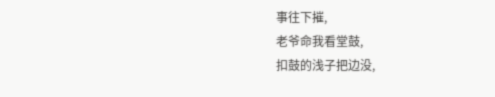事往下摧,
老爷命我看堂鼓,
扣鼓的浅子把边没,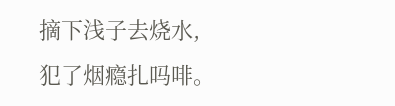摘下浅子去烧水,
犯了烟瘾扎吗啡。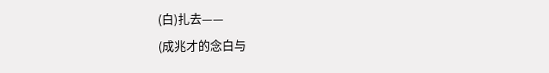(白)扎去——
(成兆才的念白与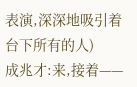表演,深深地吸引着台下所有的人)
成兆才:来,接着——